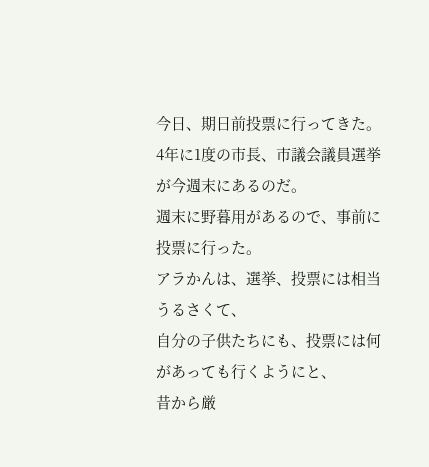今日、期日前投票に行ってきた。
4年に1度の市長、市議会議員選挙が今週末にあるのだ。
週末に野暮用があるので、事前に投票に行った。
アラかんは、選挙、投票には相当うるさくて、
自分の子供たちにも、投票には何があっても行くようにと、
昔から厳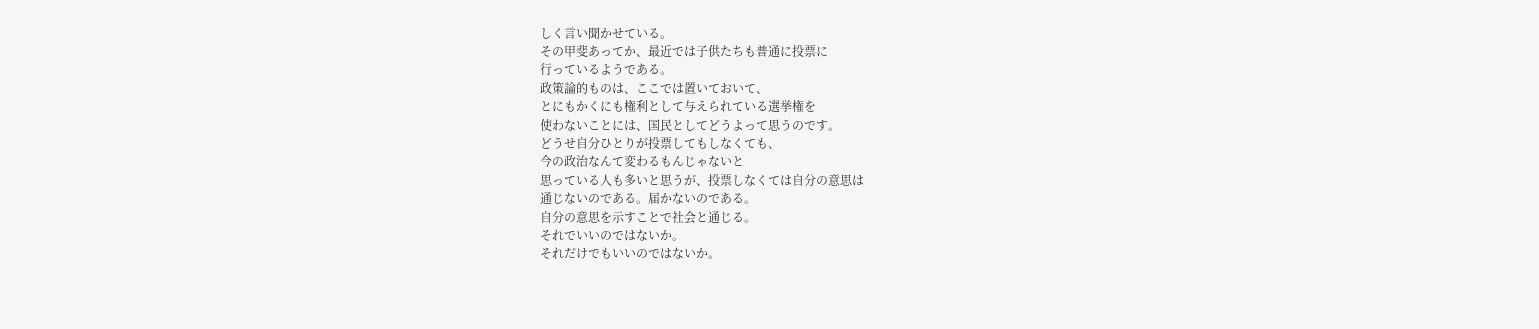しく言い聞かせている。
その甲斐あってか、最近では子供たちも普通に投票に
行っているようである。
政策論的ものは、ここでは置いておいて、
とにもかくにも権利として与えられている選挙権を
使わないことには、国民としてどうよって思うのです。
どうせ自分ひとりが投票してもしなくても、
今の政治なんて変わるもんじゃないと
思っている人も多いと思うが、投票しなくては自分の意思は
通じないのである。届かないのである。
自分の意思を示すことで社会と通じる。
それでいいのではないか。
それだけでもいいのではないか。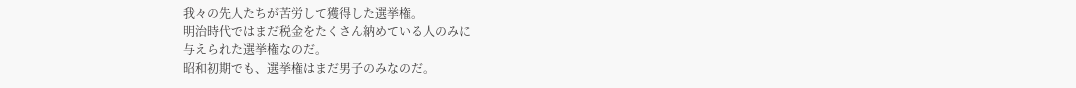我々の先人たちが苦労して獲得した選挙権。
明治時代ではまだ税金をたくさん納めている人のみに
与えられた選挙権なのだ。
昭和初期でも、選挙権はまだ男子のみなのだ。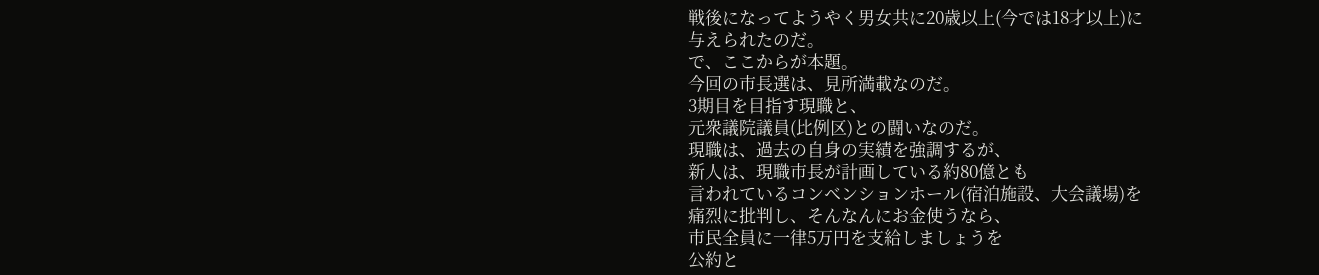戦後になってようやく男女共に20歳以上(今では18才以上)に
与えられたのだ。
で、ここからが本題。
今回の市長選は、見所満載なのだ。
3期目を目指す現職と、
元衆議院議員(比例区)との闘いなのだ。
現職は、過去の自身の実績を強調するが、
新人は、現職市長が計画している約80億とも
言われているコンベンションホール(宿泊施設、大会議場)を
痛烈に批判し、そんなんにお金使うなら、
市民全員に一律5万円を支給しましょうを
公約と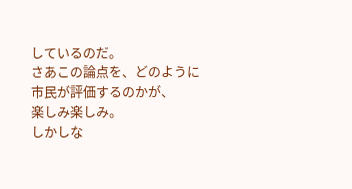しているのだ。
さあこの論点を、どのように市民が評価するのかが、
楽しみ楽しみ。
しかしな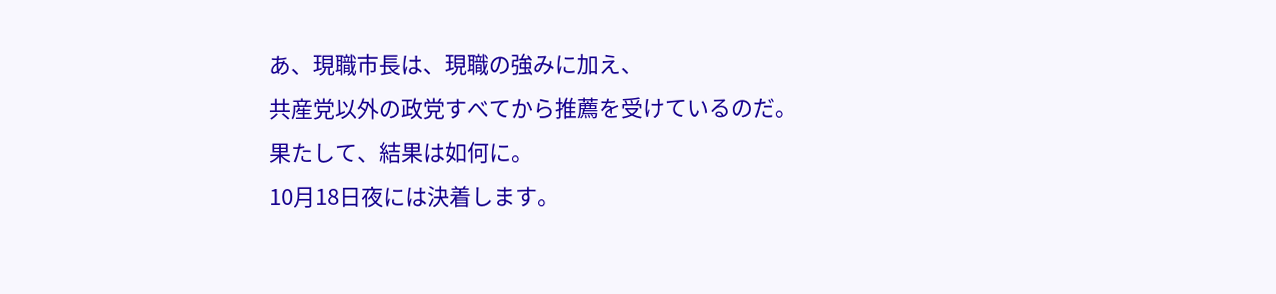あ、現職市長は、現職の強みに加え、
共産党以外の政党すべてから推薦を受けているのだ。
果たして、結果は如何に。
10月18日夜には決着します。